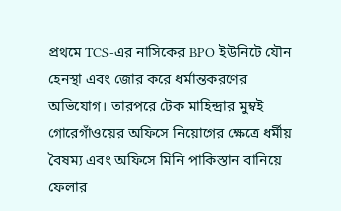প্রথমে TCS-এর নাসিকের BPO ইউনিটে যৌন হেনস্থা এবং জোর করে ধর্মান্তকরণের অভিযোগ। তারপরে টেক মাহিন্দ্রার মুম্বই গোরেগাঁওয়ের অফিসে নিয়োগের ক্ষেত্রে ধর্মীয় বৈষম্য এবং অফিসে মিনি পাকিস্তান বানিয়ে ফেলার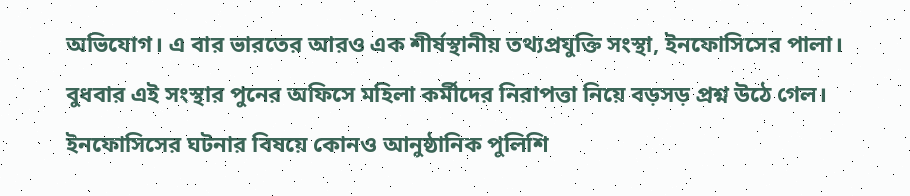অভিযোগ। এ বার ভারতের আরও এক শীর্ষস্থানীয় তথ্যপ্রযুক্তি সংস্থা, ইনফোসিসের পালা। বুধবার এই সংস্থার পুনের অফিসে মহিলা কর্মীদের নিরাপত্তা নিয়ে বড়সড় প্রশ্ন উঠে গেল।
ইনফোসিসের ঘটনার বিষয়ে কোনও আনুষ্ঠানিক পুলিশি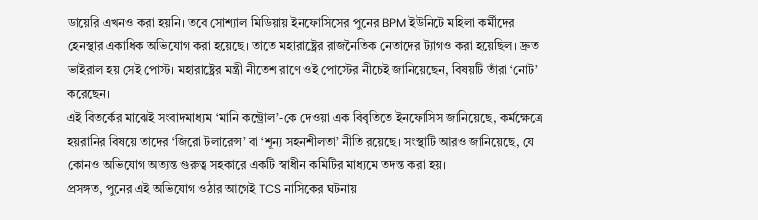ডায়েরি এখনও করা হয়নি। তবে সোশ্যাল মিডিয়ায় ইনফোসিসের পুনের BPM ইউনিটে মহিলা কর্মীদের হেনস্থার একাধিক অভিযোগ করা হয়েছে। তাতে মহারাষ্ট্রের রাজনৈতিক নেতাদের ট্যাগও করা হয়েছিল। দ্রুত ভাইরাল হয় সেই পোস্ট। মহারাষ্ট্রের মন্ত্রী নীতেশ রাণে ওই পোস্টের নীচেই জানিয়েছেন, বিষয়টি তাঁরা ‘নোট’ করেছেন।
এই বিতর্কের মাঝেই সংবাদমাধ্যম ‘মানি কন্ট্রোল’-কে দেওয়া এক বিবৃতিতে ইনফোসিস জানিয়েছে, কর্মক্ষেত্রে হয়রানির বিষয়ে তাদের ‘জিরো টলারেন্স’ বা ‘শূন্য সহনশীলতা’ নীতি রয়েছে। সংস্থাটি আরও জানিয়েছে, যে কোনও অভিযোগ অত্যন্ত গুরুত্ব সহকারে একটি স্বাধীন কমিটির মাধ্যমে তদন্ত করা হয়।
প্রসঙ্গত, পুনের এই অভিযোগ ওঠার আগেই TCS নাসিকের ঘটনায়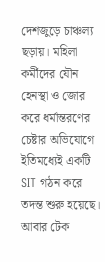দেশজুড়ে চাঞ্চল্য ছড়ায়। মহিলা কর্মীদের যৌন হেনস্থা ও জোর করে ধর্মান্তরণের চেষ্টার অভিযোগে ইতিমধ্যেই একটি SIT গঠন করে তদন্ত শুরু হয়েছে। আবার টেক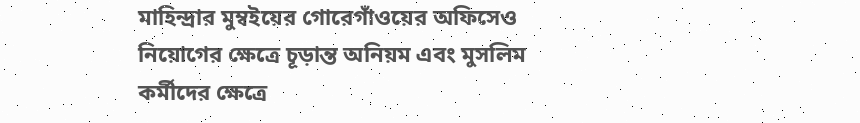মাহিন্দ্রার মুম্বইয়ের গোরেগাঁওয়ের অফিসেও নিয়োগের ক্ষেত্রে চূড়ান্ত অনিয়ম এবং মুসলিম কর্মীদের ক্ষেত্রে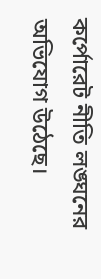কর্পোরেট নীতি লঙ্ঘনের অভিযোগ উঠেছে।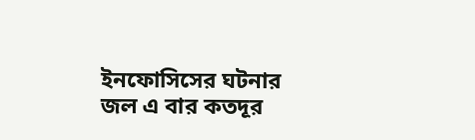ইনফোসিসের ঘটনার জল এ বার কতদূর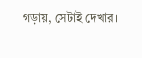গড়ায়, সেটাই দেখার।